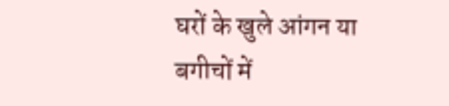घरों के खुले आंगन या बगीचों में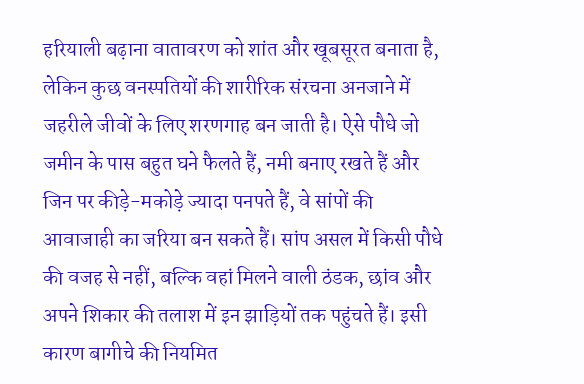हरियाली बढ़ाना वातावरण को शांत और खूबसूरत बनाता है, लेकिन कुछ वनस्पतियों की शारीरिक संरचना अनजाने में जहरीले जीवों के लिए शरणगाह बन जाती है। ऐसे पौधे जो जमीन के पास बहुत घने फैलते हैं, नमी बनाए रखते हैं और जिन पर कीड़े-मकोड़े ज्यादा पनपते हैं, वे सांपों की आवाजाही का जरिया बन सकते हैं। सांप असल में किसी पौधे की वजह से नहीं, बल्कि वहां मिलने वाली ठंडक, छांव और अपने शिकार की तलाश में इन झाड़ियों तक पहुंचते हैं। इसी कारण बागीचे की नियमित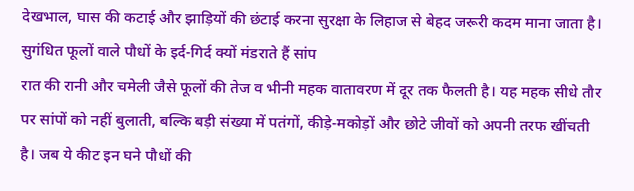देखभाल, घास की कटाई और झाड़ियों की छंटाई करना सुरक्षा के लिहाज से बेहद जरूरी कदम माना जाता है।
सुगंधित फूलों वाले पौधों के इर्द-गिर्द क्यों मंडराते हैं सांप
रात की रानी और चमेली जैसे फूलों की तेज व भीनी महक वातावरण में दूर तक फैलती है। यह महक सीधे तौर पर सांपों को नहीं बुलाती, बल्कि बड़ी संख्या में पतंगों, कीड़े-मकोड़ों और छोटे जीवों को अपनी तरफ खींचती है। जब ये कीट इन घने पौधों की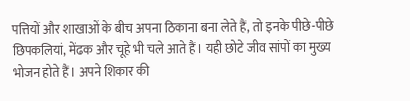पत्तियों और शाखाओं के बीच अपना ठिकाना बना लेते हैं, तो इनके पीछे-पीछे छिपकलियां, मेंढक और चूहे भी चले आते हैं। यही छोटे जीव सांपों का मुख्य भोजन होते हैं। अपने शिकार की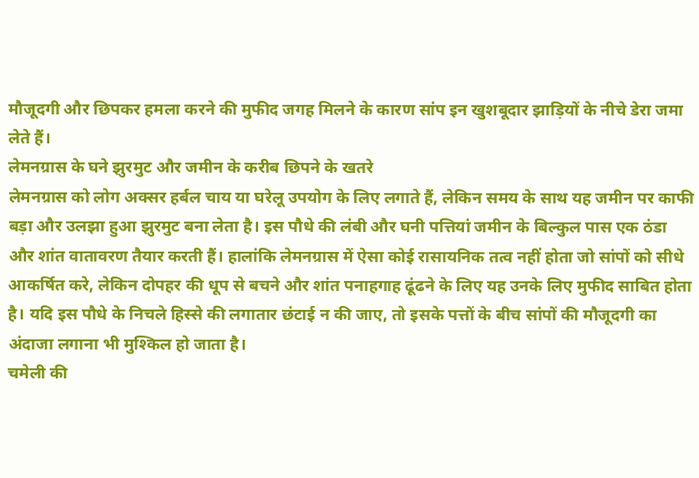मौजूदगी और छिपकर हमला करने की मुफीद जगह मिलने के कारण सांप इन खुशबूदार झाड़ियों के नीचे डेरा जमा लेते हैं।
लेमनग्रास के घने झुरमुट और जमीन के करीब छिपने के खतरे
लेमनग्रास को लोग अक्सर हर्बल चाय या घरेलू उपयोग के लिए लगाते हैं, लेकिन समय के साथ यह जमीन पर काफी बड़ा और उलझा हुआ झुरमुट बना लेता है। इस पौधे की लंबी और घनी पत्तियां जमीन के बिल्कुल पास एक ठंडा और शांत वातावरण तैयार करती हैं। हालांकि लेमनग्रास में ऐसा कोई रासायनिक तत्व नहीं होता जो सांपों को सीधे आकर्षित करे, लेकिन दोपहर की धूप से बचने और शांत पनाहगाह ढूंढने के लिए यह उनके लिए मुफीद साबित होता है। यदि इस पौधे के निचले हिस्से की लगातार छंटाई न की जाए, तो इसके पत्तों के बीच सांपों की मौजूदगी का अंदाजा लगाना भी मुश्किल हो जाता है।
चमेली की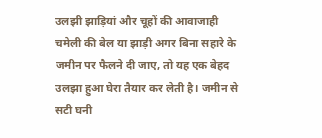उलझी झाड़ियां और चूहों की आवाजाही
चमेली की बेल या झाड़ी अगर बिना सहारे के जमीन पर फैलने दी जाए, तो यह एक बेहद उलझा हुआ घेरा तैयार कर लेती है। जमीन से सटी घनी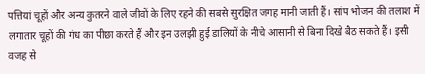पत्तियां चूहों और अन्य कुतरने वाले जीवों के लिए रहने की सबसे सुरक्षित जगह मानी जाती हैं। सांप भोजन की तलाश में लगातार चूहों की गंध का पीछा करते हैं और इन उलझी हुई डालियों के नीचे आसानी से बिना दिखे बैठ सकते हैं। इसी वजह से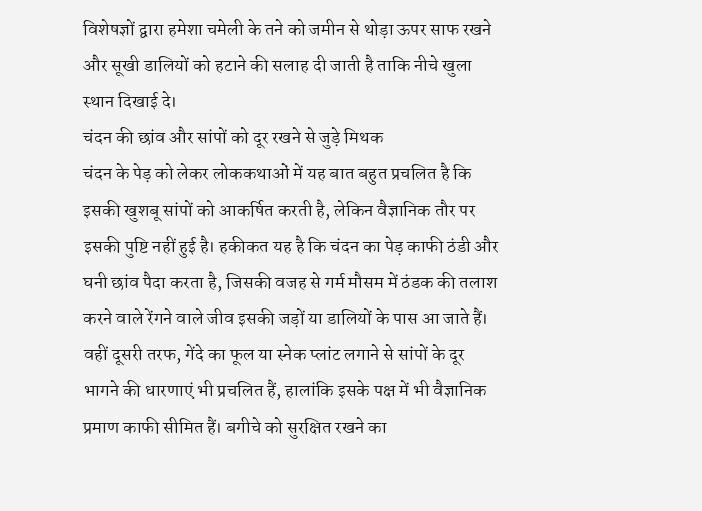विशेषज्ञों द्वारा हमेशा चमेली के तने को जमीन से थोड़ा ऊपर साफ रखने और सूखी डालियों को हटाने की सलाह दी जाती है ताकि नीचे खुला स्थान दिखाई दे।
चंदन की छांव और सांपों को दूर रखने से जुड़े मिथक
चंदन के पेड़ को लेकर लोककथाओं में यह बात बहुत प्रचलित है कि इसकी खुशबू सांपों को आकर्षित करती है, लेकिन वैज्ञानिक तौर पर इसकी पुष्टि नहीं हुई है। हकीकत यह है कि चंदन का पेड़ काफी ठंडी और घनी छांव पैदा करता है, जिसकी वजह से गर्म मौसम में ठंडक की तलाश करने वाले रेंगने वाले जीव इसकी जड़ों या डालियों के पास आ जाते हैं। वहीं दूसरी तरफ, गेंदे का फूल या स्नेक प्लांट लगाने से सांपों के दूर भागने की धारणाएं भी प्रचलित हैं, हालांकि इसके पक्ष में भी वैज्ञानिक प्रमाण काफी सीमित हैं। बगीचे को सुरक्षित रखने का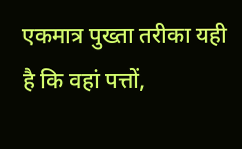एकमात्र पुख्ता तरीका यही है कि वहां पत्तों,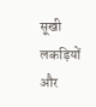सूखी लकड़ियों और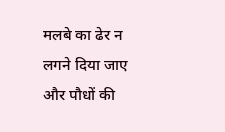मलबे का ढेर न लगने दिया जाए और पौधों की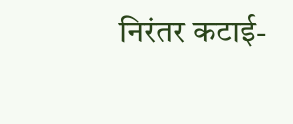निरंतर कटाई-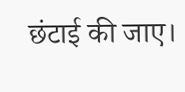छंटाई की जाए।